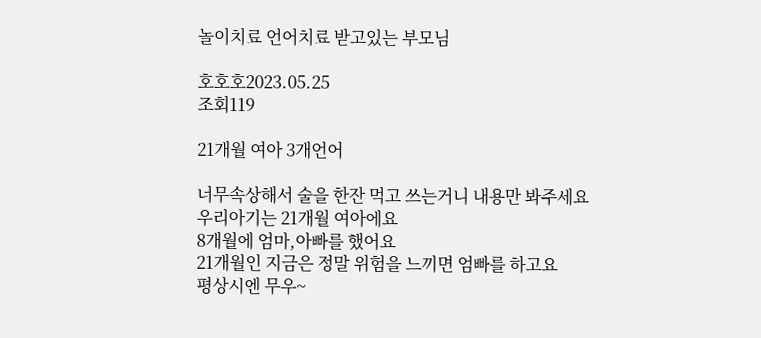놀이치료 언어치료 받고있는 부모님

호호호2023.05.25
조회119

21개월 여아 3개언어

너무속상해서 술을 한잔 먹고 쓰는거니 내용만 봐주세요
우리아기는 21개월 여아에요
8개월에 엄마,아빠를 했어요
21개월인 지금은 정말 위험을 느끼면 엄빠를 하고요
평상시엔 무우~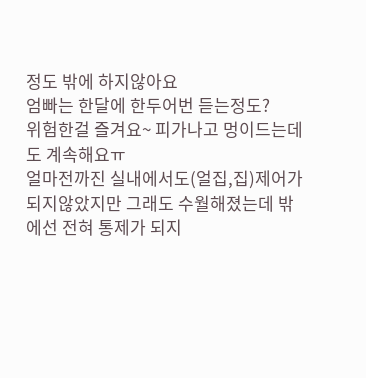정도 밖에 하지않아요
엄빠는 한달에 한두어번 듣는정도?
위험한걸 즐겨요~ 피가나고 멍이드는데도 계속해요ㅠ
얼마전까진 실내에서도(얼집,집)제어가 되지않았지만 그래도 수월해졌는데 밖에선 전혀 통제가 되지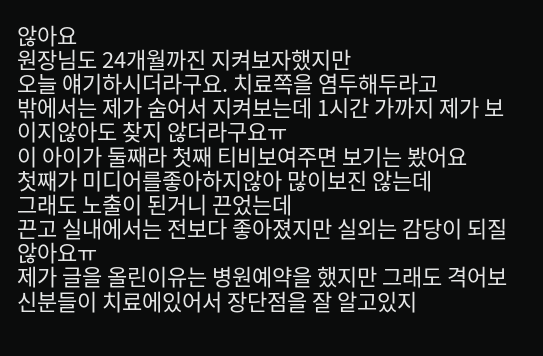않아요
원장님도 24개월까진 지켜보자했지만
오늘 얘기하시더라구요. 치료쪽을 염두해두라고
밖에서는 제가 숨어서 지켜보는데 1시간 가까지 제가 보이지않아도 찾지 않더라구요ㅠ
이 아이가 둘째라 첫째 티비보여주면 보기는 봤어요
첫째가 미디어를좋아하지않아 많이보진 않는데
그래도 노출이 된거니 끈었는데
끈고 실내에서는 전보다 좋아졌지만 실외는 감당이 되질 않아요ㅠ
제가 글을 올린이유는 병원예약을 했지만 그래도 격어보신분들이 치료에있어서 장단점을 잘 알고있지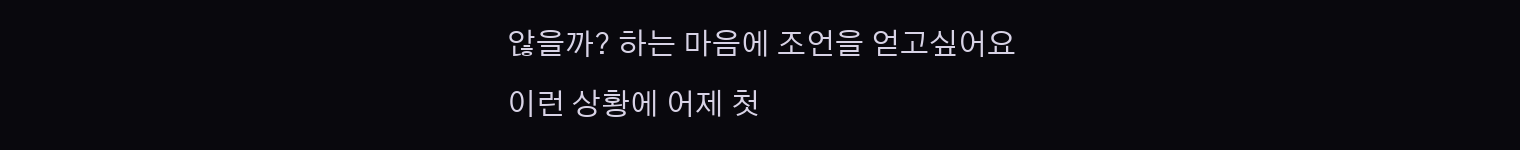않을까? 하는 마음에 조언을 얻고싶어요
이런 상황에 어제 첫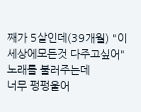째가 5살인데(39개월) "이세상에모든것 다주고싶어" 노래를 불러주는데
너무 펑펑울어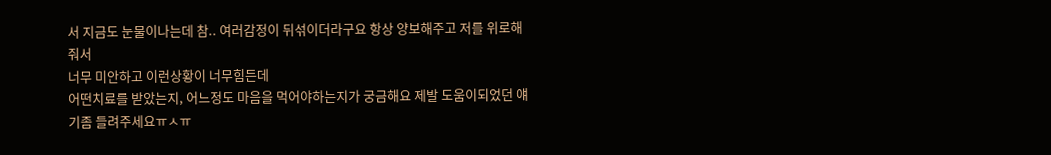서 지금도 눈물이나는데 참.. 여러감정이 뒤섞이더라구요 항상 양보해주고 저를 위로해줘서
너무 미안하고 이런상황이 너무힘든데
어떤치료를 받았는지, 어느정도 마음을 먹어야하는지가 궁금해요 제발 도움이되었던 얘기좀 들려주세요ㅠㅅㅠ